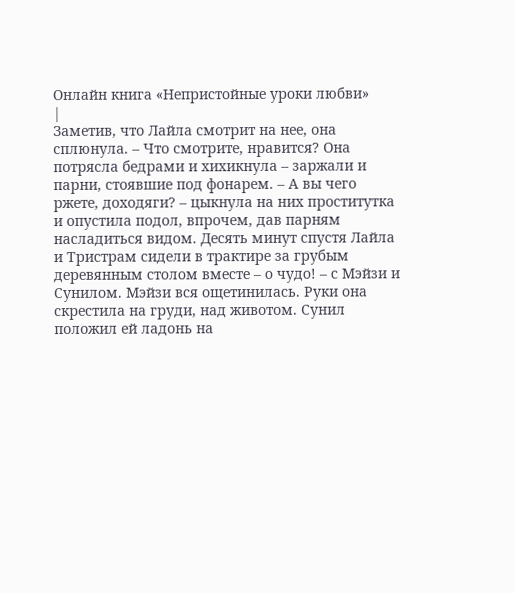Онлайн книга «Непристойные уроки любви»
|
Заметив, что Лайла смотрит на нее, она сплюнула. – Что смотрите, нравится? Она потрясла бедрами и хихикнула – заржали и парни, стоявшие под фонарем. – А вы чего ржете, доходяги? – цыкнула на них проститутка и опустила подол, впрочем, дав парням насладиться видом. Десять минут спустя Лайла и Тристрам сидели в трактире за грубым деревянным столом вместе – о чудо! – с Мэйзи и Сунилом. Мэйзи вся ощетинилась. Руки она скрестила на груди, над животом. Сунил положил ей ладонь на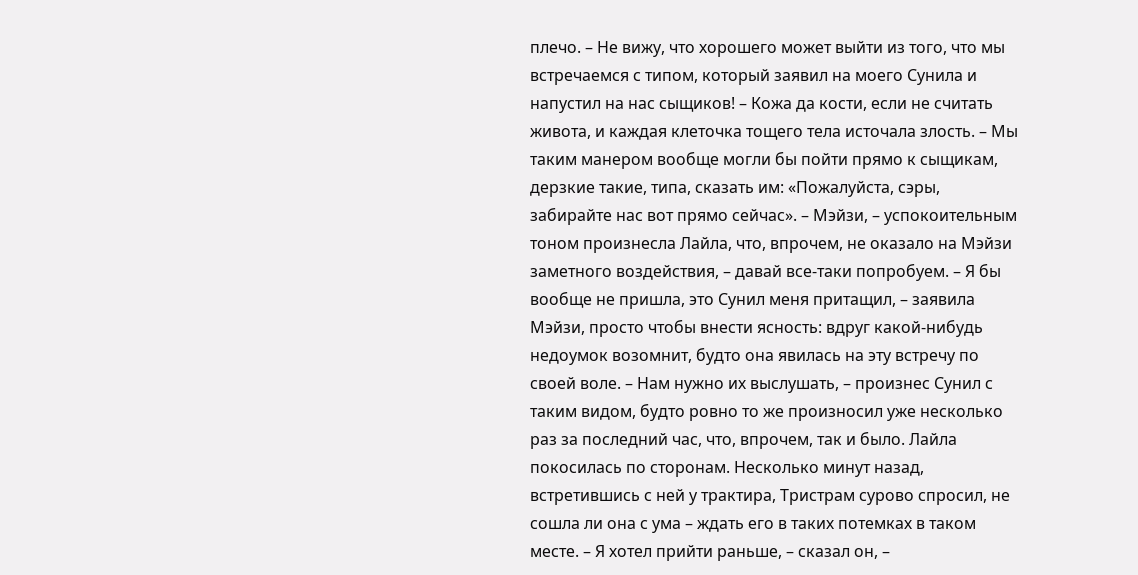плечо. – Не вижу, что хорошего может выйти из того, что мы встречаемся с типом, который заявил на моего Сунила и напустил на нас сыщиков! – Кожа да кости, если не считать живота, и каждая клеточка тощего тела источала злость. – Мы таким манером вообще могли бы пойти прямо к сыщикам, дерзкие такие, типа, сказать им: «Пожалуйста, сэры, забирайте нас вот прямо сейчас». – Мэйзи, – успокоительным тоном произнесла Лайла, что, впрочем, не оказало на Мэйзи заметного воздействия, – давай все-таки попробуем. – Я бы вообще не пришла, это Сунил меня притащил, – заявила Мэйзи, просто чтобы внести ясность: вдруг какой-нибудь недоумок возомнит, будто она явилась на эту встречу по своей воле. – Нам нужно их выслушать, – произнес Сунил с таким видом, будто ровно то же произносил уже несколько раз за последний час, что, впрочем, так и было. Лайла покосилась по сторонам. Несколько минут назад, встретившись с ней у трактира, Тристрам сурово спросил, не сошла ли она с ума – ждать его в таких потемках в таком месте. – Я хотел прийти раньше, – сказал он, –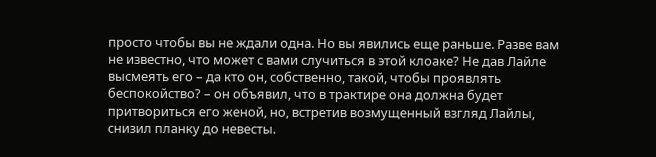просто чтобы вы не ждали одна. Но вы явились еще раньше. Разве вам не известно, что может с вами случиться в этой клоаке? Не дав Лайле высмеять его – да кто он, собственно, такой, чтобы проявлять беспокойство? – он объявил, что в трактире она должна будет притвориться его женой, но, встретив возмущенный взгляд Лайлы, снизил планку до невесты.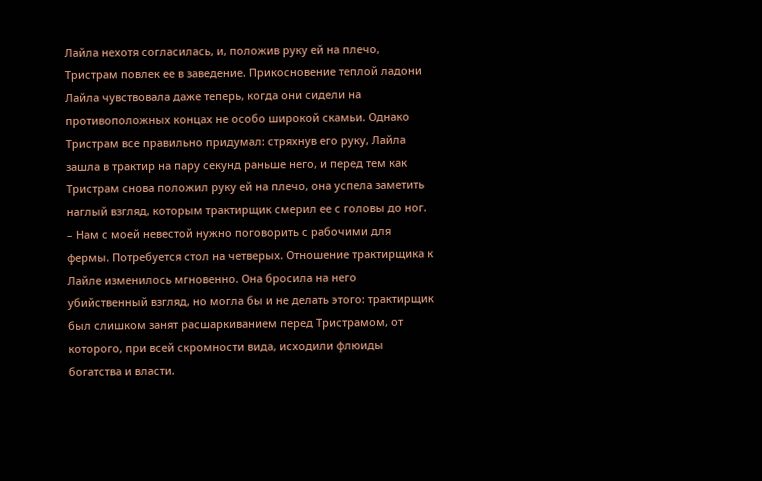Лайла нехотя согласилась, и, положив руку ей на плечо, Тристрам повлек ее в заведение. Прикосновение теплой ладони Лайла чувствовала даже теперь, когда они сидели на противоположных концах не особо широкой скамьи. Однако Тристрам все правильно придумал: стряхнув его руку, Лайла зашла в трактир на пару секунд раньше него, и перед тем как Тристрам снова положил руку ей на плечо, она успела заметить наглый взгляд, которым трактирщик смерил ее с головы до ног. – Нам с моей невестой нужно поговорить с рабочими для фермы. Потребуется стол на четверых. Отношение трактирщика к Лайле изменилось мгновенно. Она бросила на него убийственный взгляд, но могла бы и не делать этого: трактирщик был слишком занят расшаркиванием перед Тристрамом, от которого, при всей скромности вида, исходили флюиды богатства и власти.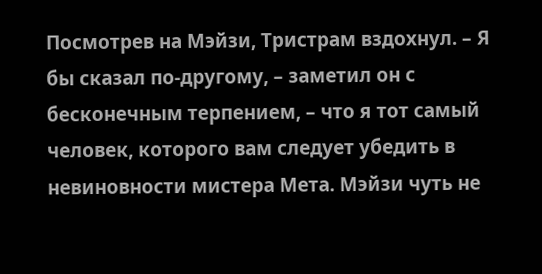Посмотрев на Мэйзи, Тристрам вздохнул. – Я бы сказал по-другому, – заметил он с бесконечным терпением, – что я тот самый человек, которого вам следует убедить в невиновности мистера Мета. Мэйзи чуть не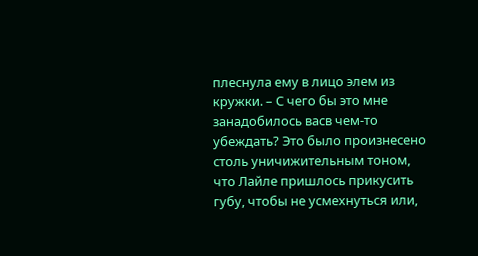плеснула ему в лицо элем из кружки. – С чего бы это мне занадобилось васв чем-то убеждать? Это было произнесено столь уничижительным тоном, что Лайле пришлось прикусить губу, чтобы не усмехнуться или,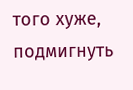того хуже, подмигнуть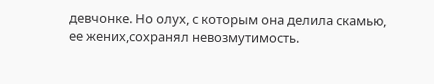девчонке. Но олух, с которым она делила скамью, ее жених,сохранял невозмутимость.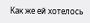Как же ей хотелось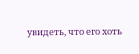увидеть, что его хоть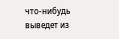что-нибудь выведет из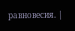равновесия. |